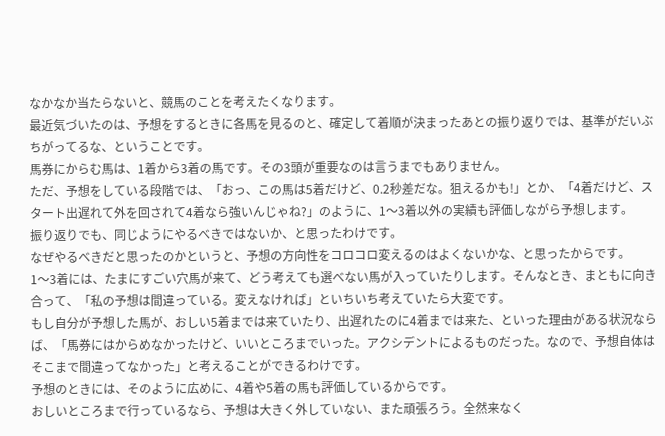なかなか当たらないと、競馬のことを考えたくなります。
最近気づいたのは、予想をするときに各馬を見るのと、確定して着順が決まったあとの振り返りでは、基準がだいぶちがってるな、ということです。
馬券にからむ馬は、1着から3着の馬です。その3頭が重要なのは言うまでもありません。
ただ、予想をしている段階では、「おっ、この馬は5着だけど、0.2秒差だな。狙えるかも!」とか、「4着だけど、スタート出遅れて外を回されて4着なら強いんじゃね?」のように、1〜3着以外の実績も評価しながら予想します。
振り返りでも、同じようにやるべきではないか、と思ったわけです。
なぜやるべきだと思ったのかというと、予想の方向性をコロコロ変えるのはよくないかな、と思ったからです。
1〜3着には、たまにすごい穴馬が来て、どう考えても選べない馬が入っていたりします。そんなとき、まともに向き合って、「私の予想は間違っている。変えなければ」といちいち考えていたら大変です。
もし自分が予想した馬が、おしい5着までは来ていたり、出遅れたのに4着までは来た、といった理由がある状況ならば、「馬券にはからめなかったけど、いいところまでいった。アクシデントによるものだった。なので、予想自体はそこまで間違ってなかった」と考えることができるわけです。
予想のときには、そのように広めに、4着や5着の馬も評価しているからです。
おしいところまで行っているなら、予想は大きく外していない、また頑張ろう。全然来なく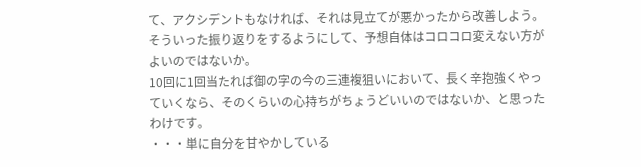て、アクシデントもなければ、それは見立てが悪かったから改善しよう。
そういった振り返りをするようにして、予想自体はコロコロ変えない方がよいのではないか。
10回に1回当たれば御の字の今の三連複狙いにおいて、長く辛抱強くやっていくなら、そのくらいの心持ちがちょうどいいのではないか、と思ったわけです。
・・・単に自分を甘やかしている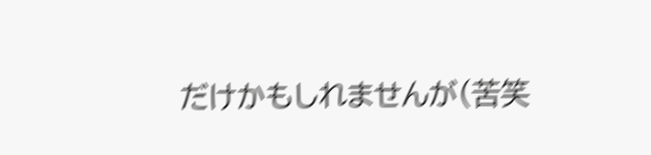だけかもしれませんが(苦笑